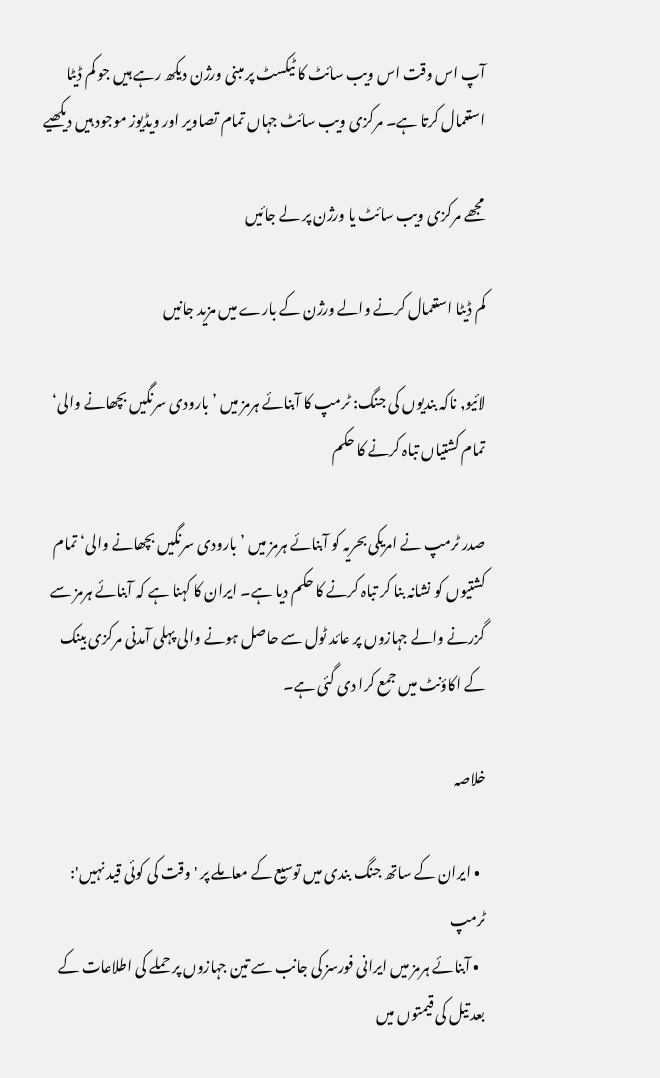آپ اس وقت اس ویب سائٹ کا ٹیکسٹ پر مبنی ورژن دیکھ رہے ہیں جو کم ڈیٹا استعمال کرتا ہے۔ مرکزی ویب سائٹ جہاں تمام تصاویر اور ویڈیوز موجود ہیں دیکھیے

مجھے مرکزی ویب سائٹ یا ورژن پر لے جائیں

کم ڈیٹا استعمال کرنے والے ورژن کے بارے میں مزید جانیں

لائیو, ناکہ بندیوں کی جنگ: ٹرمپ کا آبنائے ہرمز میں ’بارودی سرنگیں بچھانے والی‘ تمام کشتیاں تباہ کرنے کا حکم

صدر ٹرمپ نے امریکی بحریہ کو آبنائے ہرمز میں ’بارودی سرنگیں بچھانے والی‘ تمام کشتیوں کو نشانہ بنا کر تباہ کرنے کا حکم دیا ہے۔ ایران کا کہنا ہے کہ آبنائے ہرمز سے گزرنے والے جہازوں پر عائد ٹول سے حاصل ہونے والی پہلی آمدنی مرکزی بینک کے اکاؤنٹ میں جمع کرا دی گئی ہے۔

خلاصہ

  • ایران کے ساتھ جنگ بندی میں توسیع کے معاملے پر 'وقت کی کوئی قید نہیں': ٹرمپ
  • آبنائے ہرمز میں ایرانی فورسز کی جانب سے تین جہازوں پر حملے کی اطلاعات کے بعد تیل کی قیمتوں میں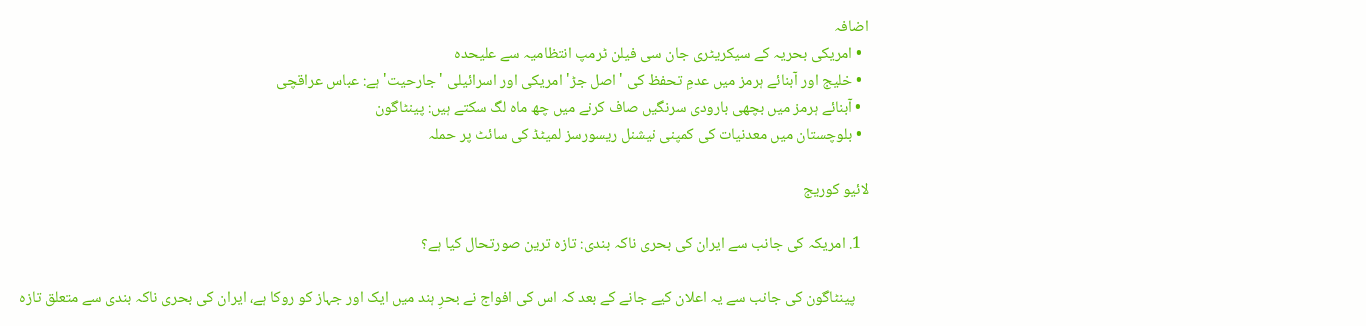اضافہ
  • امریکی بحریہ کے سیکریٹری جان سی فیلن ٹرمپ انتظامیہ سے علیحدہ
  • خلیج اور آبنائے ہرمز میں عدمِ تحفظ کی 'اصل جڑ' امریکی اور اسرائیلی 'جارحیت' ہے: عباس عراقچی
  • آبنائے ہرمز میں بچھی بارودی سرنگیں صاف کرنے میں چھ ماہ لگ سکتے ہیں: پینٹاگون
  • بلوچستان میں معدنیات کی کمپنی نیشنل ریسورسز لمیٹڈ کی سائٹ پر حملہ

لائیو کوریج

  1. امریکہ کی جانب سے ایران کی بحری ناکہ بندی: تازہ ترین صورتحال کیا ہے؟

    پینٹاگون کی جانب سے یہ اعلان کیے جانے کے بعد کہ اس کی افواج نے بحرِ ہند میں ایک اور جہاز کو روکا ہے، ایران کی بحری ناکہ بندی سے متعلق تازہ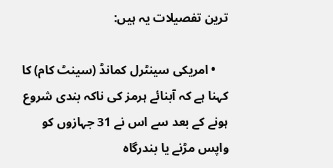ترین تفصیلات یہ ہیں:

    • امریکی سینٹرل کمانڈ (سینٹ کام) کا کہنا ہے کہ آبنائے ہرمز کی ناکہ بندی شروع ہونے کے بعد سے اس نے 31 جہازوں کو واپس مڑنے یا بندرگاہ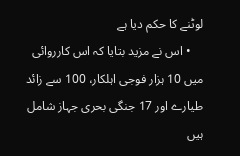لوٹنے کا حکم دیا ہے
    • اس نے مزید بتایا کہ اس کارروائی میں 10 ہزار فوجی اہلکار، 100 سے زائد طیارے اور 17 جنگی بحری جہاز شامل ہیں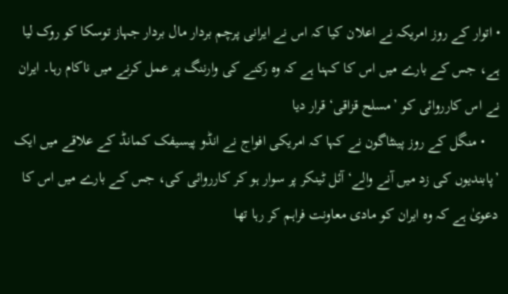• اتوار کے روز امریکہ نے اعلان کیا کہ اس نے ایرانی پرچم بردار مال بردار جہاز توسکا کو روک لیا ہے، جس کے بارے میں اس کا کہنا ہے کہ وہ رکنے کی وارننگ پر عمل کرنے میں ناکام رہا۔ ایران نے اس کارروائی کو ’مسلح قزاقی‘ قرار دیا
    • منگل کے روز پینٹاگون نے کہا کہ امریکی افواج نے انڈو پیسیفک کمانڈ کے علاقے میں ایک ’پابندیوں کی زد میں آنے والے‘ آئل ٹینکر پر سوار ہو کر کارروائی کی، جس کے بارے میں اس کا دعویٰ ہے کہ وہ ایران کو مادی معاونت فراہم کر رہا تھا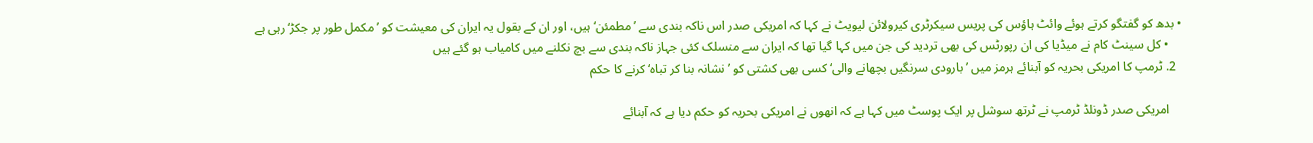• بدھ کو گفتگو کرتے ہوئے وائٹ ہاؤس کی پریس سیکرٹری کیرولائن لیویٹ نے کہا کہ امریکی صدر اس ناکہ بندی سے ’مطمئن‘ ہیں، اور ان کے بقول یہ ایران کی معیشت کو ’مکمل طور پر جکڑ‘ رہی ہے
    • کل سینٹ کام نے میڈیا کی ان رپورٹس کی بھی تردید کی جن میں کہا گیا تھا کہ ایران سے منسلک کئی جہاز ناکہ بندی سے بچ نکلنے میں کامیاب ہو گئے ہیں
  2. ٹرمپ کا امریکی بحریہ کو آبنائے ہرمز میں ’بارودی سرنگیں بچھانے والی‘ کسی بھی کشتی کو ’نشانہ بنا کر تباہ‘ کرنے کا حکم

    امریکی صدر ڈونلڈ ٹرمپ نے ٹرتھ سوشل پر ایک پوسٹ میں کہا ہے کہ انھوں نے امریکی بحریہ کو حکم دیا ہے کہ آبنائے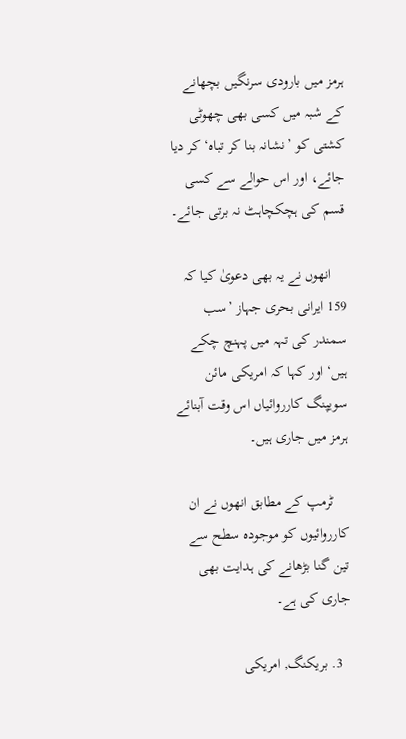ہرمز میں بارودی سرنگیں بچھانے کے شبہ میں کسی بھی چھوٹی کشتی کو ’نشانہ بنا کر تباہ‘ کر دیا جائے، اور اس حوالے سے کسی قسم کی ہچکچاہٹ نہ برتی جائے۔

    انھوں نے یہ بھی دعویٰ کیا کہ 159 ایرانی بحری جہاز ’سب سمندر کی تہہ میں پہنچ چکے ہیں‘ اور کہا کہ امریکی مائن سویپنگ کارروائیاں اس وقت آبنائے ہرمز میں جاری ہیں۔

    ٹرمپ کے مطابق انھوں نے ان کارروائیوں کو موجودہ سطح سے تین گنا بڑھانے کی ہدایت بھی جاری کی ہے۔

  3. بریکنگ, امریکی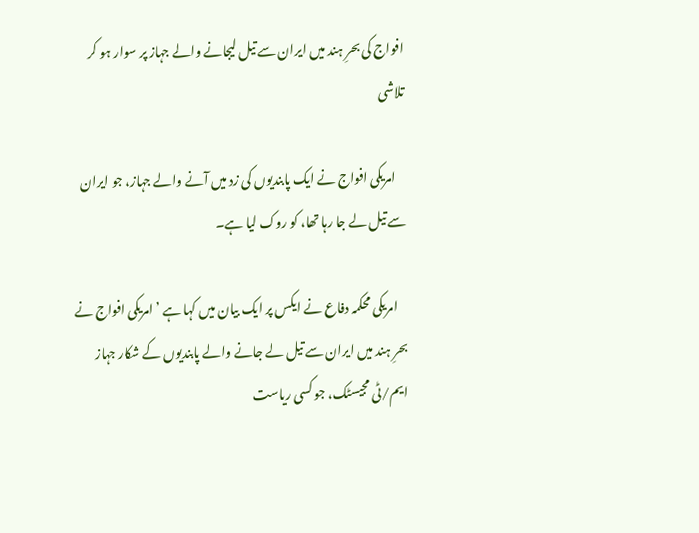افواج کی بحرِ ہند میں ایران سے تیل لیجانے والے جہاز پر سوار ہو کر تلاشی

    امریکی افواج نے ایک پابندیوں کی زد میں آنے والے جہاز، جو ایران سے تیل لے جا رہا تھا، کو روک لیا ہے۔

    امریکی محکمہ دفاع نے ایکس پر ایک بیان میں کہا ہے ’امریکی افواج نے بحرِ ہند میں ایران سے تیل لے جانے والے پابندیوں کے شکار جہاز ایم/ٹی مجیسٹک، جو کسی ریاست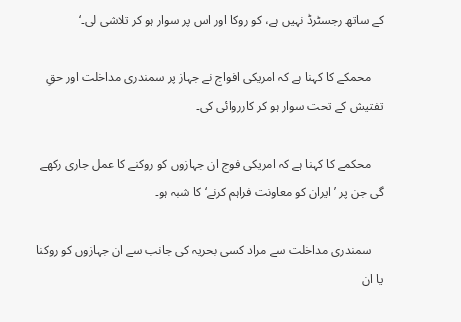کے ساتھ رجسٹرڈ نہیں ہے، کو روکا اور اس پر سوار ہو کر تلاشی لی۔‘

    محمکے کا کہنا ہے کہ امریکی افواج نے جہاز پر سمندری مداخلت اور حقِ تفتیش کے تحت سوار ہو کر کارروائی کی۔

    محکمے کا کہنا ہے کہ امریکی فوج ان جہازوں کو روکنے کا عمل جاری رکھے گی جن پر ’ایران کو معاونت فراہم کرنے‘ کا شبہ ہو۔

    سمندری مداخلت سے مراد کسی بحریہ کی جانب سے ان جہازوں کو روکنا یا ان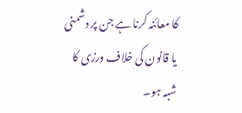کا معائنہ کرنا ہے جن پر دشمنی یا قانون کی خلاف ورزی کا شبہ ہو۔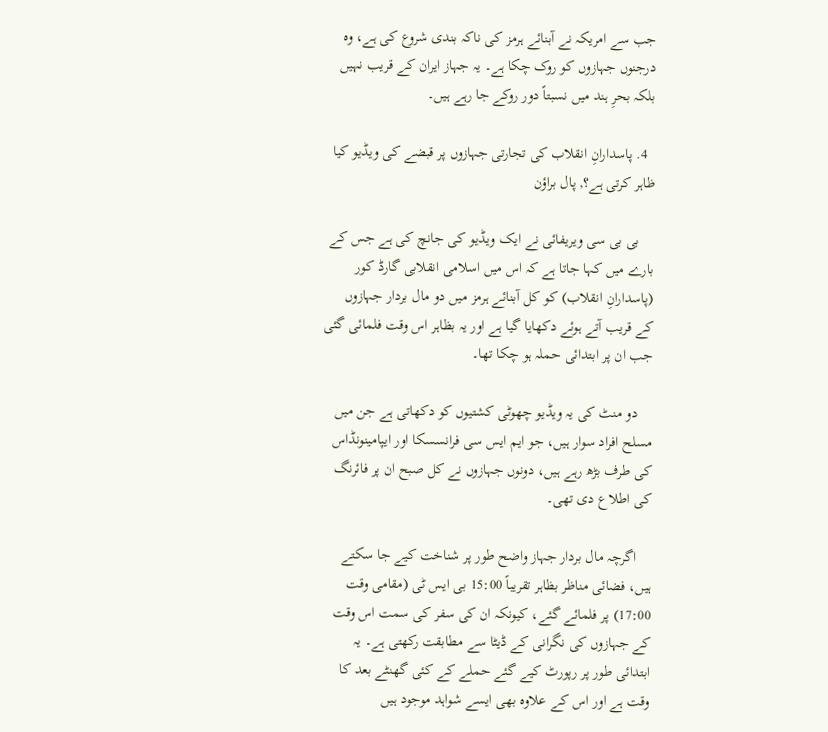جب سے امریکہ نے آبنائے ہرمز کی ناکہ بندی شروع کی ہے، وہ درجنوں جہازوں کو روک چکا ہے۔ یہ جہاز ایران کے قریب نہیں بلکہ بحرِ ہند میں نسبتاً دور روکے جا رہے ہیں۔

  4. پاسدارانِ انقلاب کی تجارتی جہازوں پر قبضے کی ویڈیو کیا ظاہر کرتی ہے؟, پال براؤن

    بی بی سی ویریفائی نے ایک ویڈیو کی جانچ کی ہے جس کے بارے میں کہا جاتا ہے کہ اس میں اسلامی انقلابی گارڈ کور (پاسدارانِ انقلاب) کو کل آبنائے ہرمز میں دو مال بردار جہازوں کے قریب آتے ہوئے دکھایا گیا ہے اور یہ بظاہر اس وقت فلمائی گئی جب ان پر ابتدائی حملہ ہو چکا تھا۔

    دو منٹ کی یہ ویڈیو چھوٹی کشتیوں کو دکھاتی ہے جن میں مسلح افراد سوار ہیں، جو ایم ایس سی فرانسسکا اور ایپامینونڈاس کی طرف بڑھ رہے ہیں، دونوں جہازوں نے کل صبح ان پر فائرنگ کی اطلاع دی تھی۔

    اگرچہ مال بردار جہاز واضح طور پر شناخت کیے جا سکتے ہیں، فضائی مناظر بظاہر تقریباً 15:00 بی ایس ٹی (مقامی وقت 17:00) پر فلمائے گئے، کیونکہ ان کی سفر کی سمت اس وقت کے جہازوں کی نگرانی کے ڈیٹا سے مطابقت رکھتی ہے۔ یہ ابتدائی طور پر رپورٹ کیے گئے حملے کے کئی گھنٹے بعد کا وقت ہے اور اس کے علاوہ بھی ایسے شواہد موجود ہیں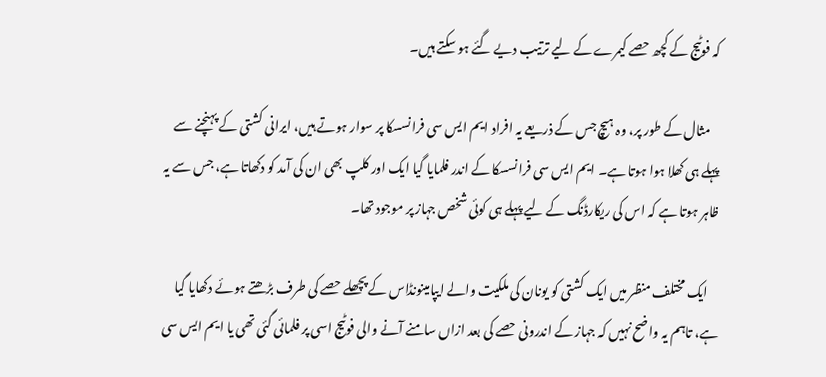کہ فوٹیج کے کچھ حصے کیمرے کے لیے ترتیب دیے گئے ہو سکتے ہیں۔

    مثال کے طور پر، وہ ہیچ جس کے ذریعے یہ افراد ایم ایس سی فرانسسکا پر سوار ہوتے ہیں، ایرانی کشتی کے پہنچنے سے پہلے ہی کھلا ہوا ہوتا ہے۔ ایم ایس سی فرانسسکا کے اندر فلمایا گیا ایک اور کلپ بھی ان کی آمد کو دکھاتا ہے، جس سے یہ ظاہر ہوتا ہے کہ اس کی ریکارڈنگ کے لیے پہلے ہی کوئی شخص جہاز پر موجود تھا۔

    ایک مختلف منظر میں ایک کشتی کو یونان کی ملکیت والے ایپامینونڈاس کے پچھلے حصے کی طرف بڑھتے ہوئے دکھایا گیا ہے، تاہم یہ واضح نہیں کہ جہاز کے اندرونی حصے کی بعد ازاں سامنے آنے والی فوٹیج اسی پر فلمائی گئی تھی یا ایم ایس سی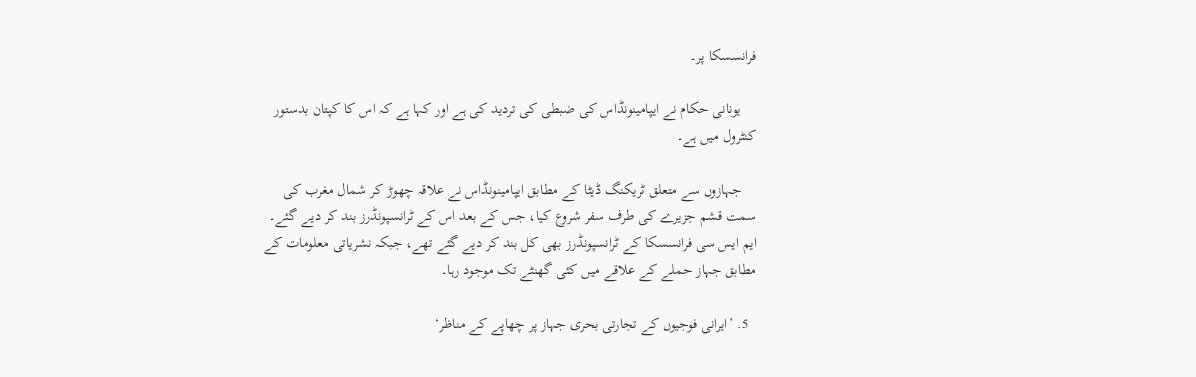فرانسسکا پر۔

    یونانی حکام نے ایپامینونڈاس کی ضبطی کی تردید کی ہے اور کہا ہے کہ اس کا کپتان بدستور کنٹرول میں ہے۔

    جہازوں سے متعلق ٹریکنگ ڈیٹا کے مطابق ایپامینونڈاس نے علاقہ چھوڑ کر شمال مغرب کی سمت قشم جزیرے کی طرف سفر شروع کیا، جس کے بعد اس کے ٹرانسپونڈرز بند کر دیے گئے۔ ایم ایس سی فرانسسکا کے ٹرانسپونڈرز بھی کل بند کر دیے گئے تھے، جبکہ نشریاتی معلومات کے مطابق جہاز حملے کے علاقے میں کئی گھنٹے تک موجود رہا۔

  5. ’ایرانی فوجیوں کے تجارتی بحری جہاز پر چھاپے کے مناظر‘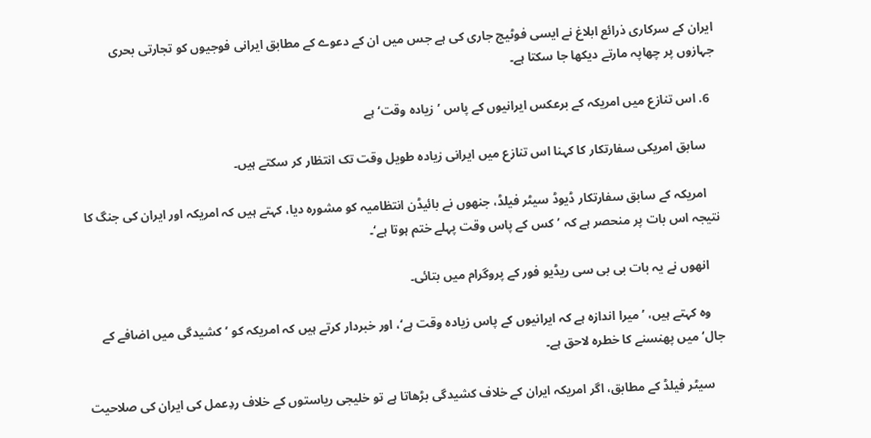ایران کے سرکاری ذرائع ابلاغ نے ایسی فوٹیج جاری کی ہے جس میں ان کے دعوے کے مطابق ایرانی فوجیوں کو تجارتی بحری جہازوں پر چھاپہ مارتے دیکھا جا سکتا ہے۔

  6. اس تنازع میں امریکہ کے برعکس ایرانیوں کے پاس ’زیادہ وقت‘ ہے

    سابق امریکی سفارتکار کا کہنا اس تنازع میں ایرانی زیادہ طویل وقت تک انتظار کر سکتے ہیں۔

    امریکہ کے سابق سفارتکار ڈیوڈ سیٹر فیلڈ، جنھوں نے بائیڈن انتظامیہ کو مشورہ دیا، کہتے ہیں کہ امریکہ اور ایران کی جنگ کا نتیجہ اس بات پر منحصر ہے کہ ’کس کے پاس وقت پہلے ختم ہوتا ہے‘۔

    انھوں نے یہ بات بی بی سی ریڈیو فور کے پروگرام میں بتائی۔

    وہ کہتے ہیں، ’میرا اندازہ ہے کہ ایرانیوں کے پاس زیادہ وقت ہے‘، اور خبردار کرتے ہیں کہ امریکہ کو ’کشیدگی میں اضافے کے جال‘ میں پھنسنے کا خطرہ لاحق ہے۔

    سیٹر فیلڈ کے مطابق، اگر امریکہ ایران کے خلاف کشیدگی بڑھاتا ہے تو خلیجی ریاستوں کے خلاف ردِعمل کی ایران کی صلاحیت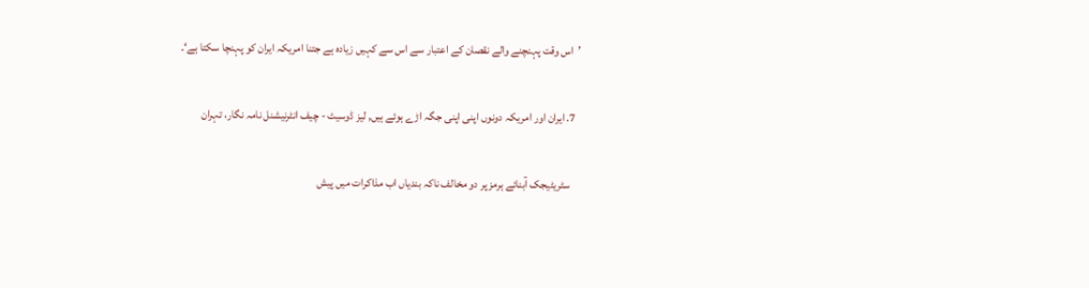’اس وقت پہنچنے والے نقصان کے اعتبار سے اس سے کہیں زیادہ ہے جتنا امریکہ ایران کو پہنچا سکتا ہے‘۔

  7. ایران اور امریکہ دونوں اپنی اپنی جگہ اڑے ہوئے ہیں, لیز ڈوسیٹ - چیف انٹرنیشنل نامہ نگار، تہران

    سٹریٹیجک آبنائے ہرمز پر دو مخالف ناکہ بندیاں اب مذاکرات میں پیش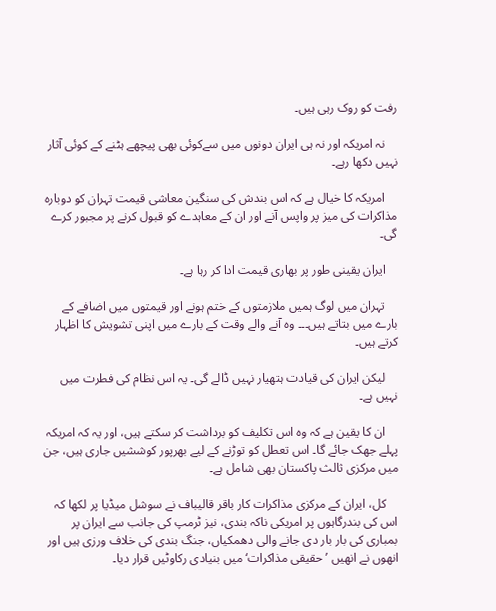رفت کو روک رہی ہیں۔

    نہ امریکہ اور نہ ہی ایران دونوں میں سےکوئی بھی پیچھے ہٹنے کے کوئی آثار نہیں دکھا رہے۔

    امریکہ کا خیال ہے کہ اس بندش کی سنگین معاشی قیمت تہران کو دوبارہ مذاکرات کی میز پر واپس آنے اور ان کے معاہدے کو قبول کرنے پر مجبور کرے گی۔

    ایران یقینی طور پر بھاری قیمت ادا کر رہا ہے۔

    تہران میں لوگ ہمیں ملازمتوں کے ختم ہونے اور قیمتوں میں اضافے کے بارے میں بتاتے ہیں۔۔۔ وہ آنے والے وقت کے بارے میں اپنی تشویش کا اظہار کرتے ہیں۔

    لیکن ایران کی قیادت ہتھیار نہیں ڈالے گی۔ یہ اس نظام کی فطرت میں نہیں ہے۔

    ان کا یقین ہے کہ وہ اس تکلیف کو برداشت کر سکتے ہیں، اور یہ کہ امریکہ پہلے جھک جائے گا۔ اس تعطل کو توڑنے کے لیے بھرپور کوششیں جاری ہیں، جن میں مرکزی ثالث پاکستان بھی شامل ہے۔

    کل، ایران کے مرکزی مذاکرات کار باقر قالیباف نے سوشل میڈیا پر لکھا کہ اس کی بندرگاہوں پر امریکی ناکہ بندی، نیز ٹرمپ کی جانب سے ایران پر بمباری کی بار بار دی جانے والی دھمکیاں، جنگ بندی کی خلاف ورزی ہیں اور انھوں نے انھیں ’حقیقی مذاکرات‘ میں بنیادی رکاوٹیں قرار دیا۔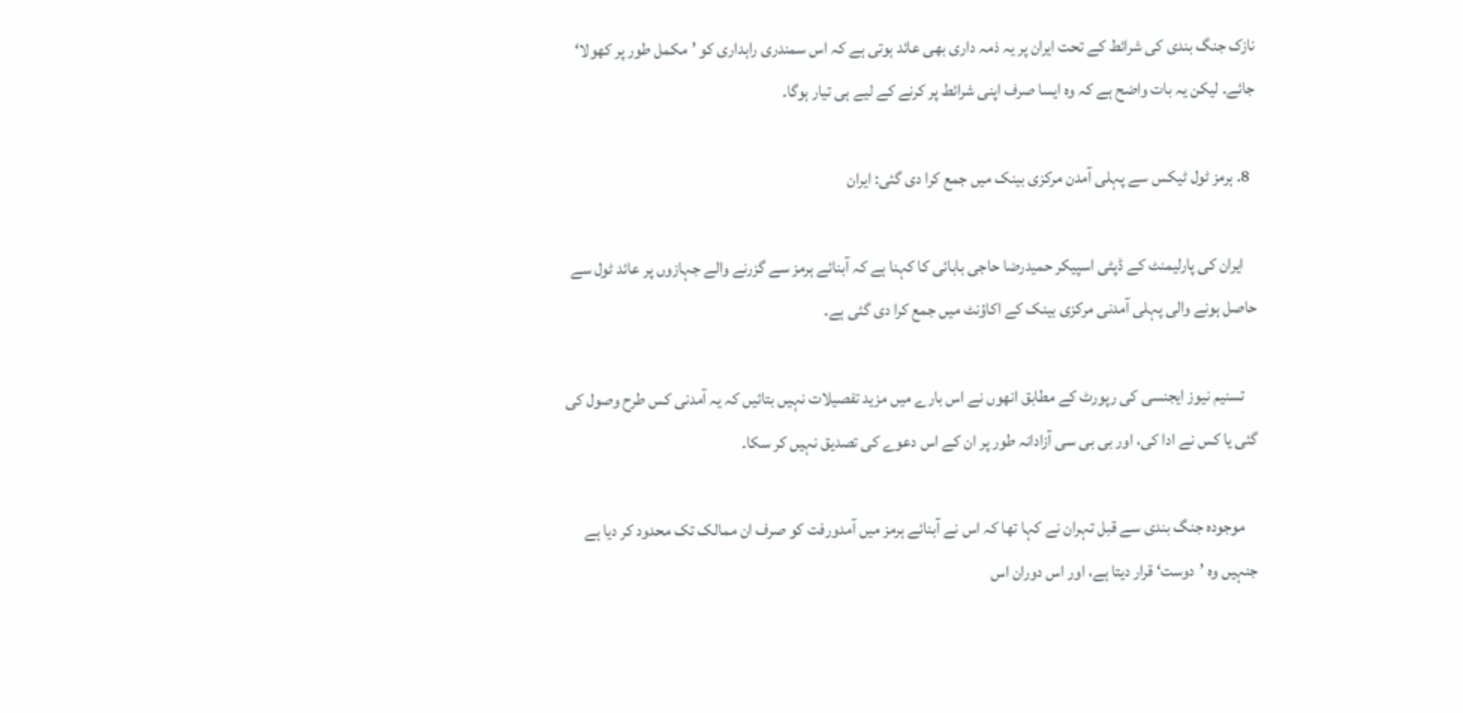نازک جنگ بندی کی شرائط کے تحت ایران پر یہ ذمہ داری بھی عائد ہوتی ہے کہ اس سمندری راہداری کو ’مکمل طور پر کھولا‘ جائے۔ لیکن یہ بات واضح ہے کہ وہ ایسا صرف اپنی شرائط پر کرنے کے لیے ہی تیار ہوگا۔

  8. ہرمز ٹول ٹیکس سے پہلی آمدن مرکزی بینک میں جمع کرا دی گئی: ایران

    ایران کی پارلیمنٹ کے ڈپٹی اسپیکر حمیدرضا حاجی بابائی کا کہنا ہے کہ آبنائے ہرمز سے گزرنے والے جہازوں پر عائد ٹول سے حاصل ہونے والی پہلی آمدنی مرکزی بینک کے اکاؤنٹ میں جمع کرا دی گئی ہے۔

    تسنیم نیوز ایجنسی کی رپورٹ کے مطابق انھوں نے اس بارے میں مزید تفصیلات نہیں بتائیں کہ یہ آمدنی کس طرح وصول کی گئی یا کس نے ادا کی، اور بی بی سی آزادانہ طور پر ان کے اس دعوے کی تصدیق نہیں کر سکا۔

    موجودہ جنگ بندی سے قبل تہران نے کہا تھا کہ اس نے آبنائے ہرمز میں آمدورفت کو صرف ان ممالک تک محدود کر دیا ہے جنہیں وہ ’دوست‘ قرار دیتا ہے، اور اس دوران اس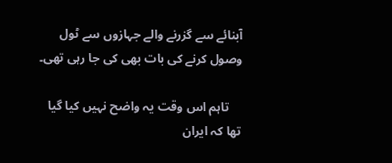آبنائے سے گزرنے والے جہازوں سے ٹول وصول کرنے کی بات بھی کی جا رہی تھی۔

    تاہم اس وقت یہ واضح نہیں کیا گیا تھا کہ ایران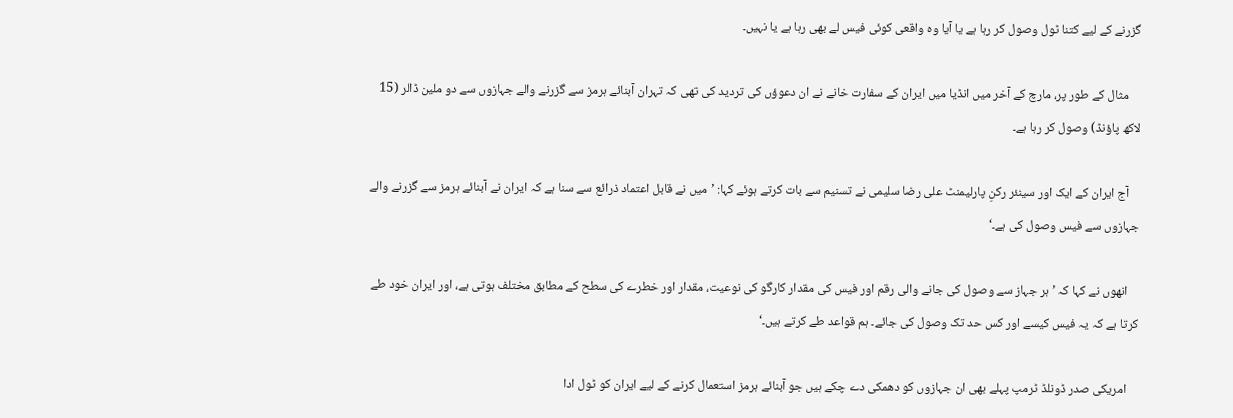گزرنے کے لیے کتنا ٹول وصول کر رہا ہے یا آیا وہ واقعی کوئی فیس لے بھی رہا ہے یا نہیں۔

    مثال کے طور پر، مارچ کے آخر میں انڈیا میں ایران کے سفارت خانے نے ان دعوؤں کی تردید کی تھی کہ تہران آبنائے ہرمز سے گزرنے والے جہازوں سے دو ملین ڈالر (15 لاکھ پاؤنڈ) وصول کر رہا ہے۔

    آج ایران کے ایک اور سینئر رکنِ پارلیمنٹ علی رضا سلیمی نے تسنیم سے بات کرتے ہوئے کہا: ’میں نے قابل اعتماد ذرائع سے سنا ہے کہ ایران نے آبنائے ہرمز سے گزرنے والے جہازوں سے فیس وصول کی ہے۔‘

    انھوں نے کہا کہ ’ہر جہاز سے وصول کی جانے والی رقم اور فیس کی مقدار کارگو کی نوعیت، مقدار اور خطرے کی سطح کے مطابق مختلف ہوتی ہے، اور ایران خود طے کرتا ہے کہ یہ فیس کیسے اور کس حد تک وصول کی جائے۔ ہم قواعد طے کرتے ہیں۔‘

    امریکی صدر ڈونلڈ ٹرمپ پہلے بھی ان جہازوں کو دھمکی دے چکے ہیں جو آبنائے ہرمز استعمال کرنے کے لیے ایران کو ٹول ادا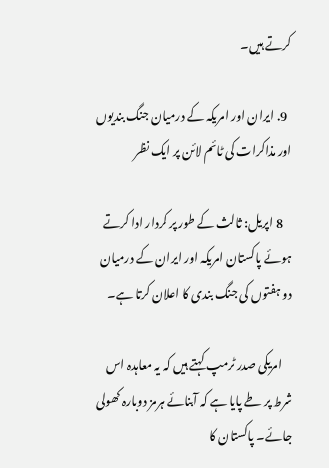کرتے ہیں۔

  9. ایران اور امریکہ کے درمیان جنگ بندیوں اور مذاکرات کی ٹائم لائن پر ایک نظر

    8 اپریل: ثالث کے طور پر کردار ادا کرتے ہوئے پاکستان امریکہ اور ایران کے درمیان دو ہفتوں کی جنگ بندی کا اعلان کرتا ہے۔

    امریکی صدر ٹرمپ کہتے ہیں کہ یہ معاہدہ اس شرط پر طے پایا ہے کہ آبنائے ہرمز دوبارہ کھولی جائے۔ پاکستان کا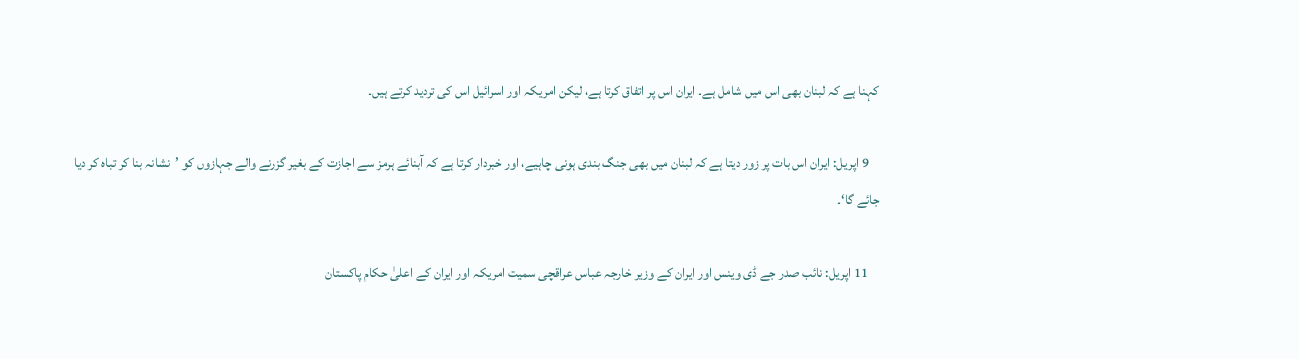کہنا ہے کہ لبنان بھی اس میں شامل ہے۔ ایران اس پر اتفاق کرتا ہے، لیکن امریکہ اور اسرائیل اس کی تردید کرتے ہیں۔

    9 اپریل: ایران اس بات پر زور دیتا ہے کہ لبنان میں بھی جنگ بندی ہونی چاہیے، اور خبردار کرتا ہے کہ آبنائے ہرمز سے اجازت کے بغیر گزرنے والے جہازوں کو ’نشانہ بنا کر تباہ کر دیا جائے گا‘۔

    11 اپریل: نائب صدر جے ڈی وینس اور ایران کے وزیر خارجہ عباس عراقچی سمیت امریکہ اور ایران کے اعلیٰ حکام پاکستان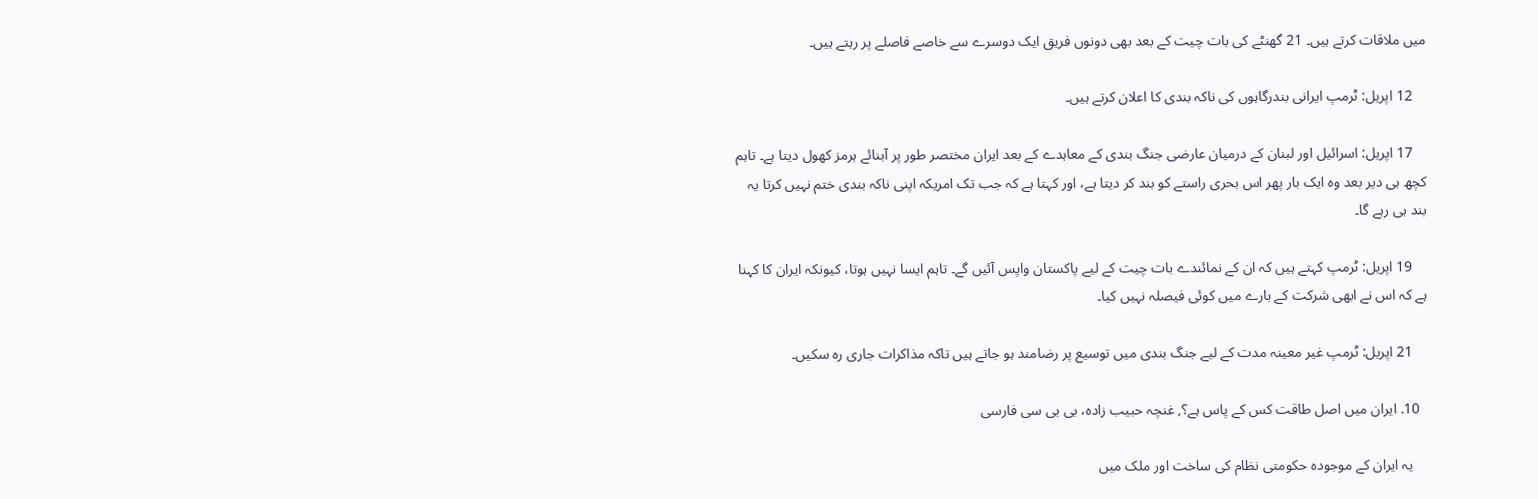میں ملاقات کرتے ہیں۔ 21 گھنٹے کی بات چیت کے بعد بھی دونوں فریق ایک دوسرے سے خاصے فاصلے پر رہتے ہیں۔

    12 اپریل: ٹرمپ ایرانی بندرگاہوں کی ناکہ بندی کا اعلان کرتے ہیں۔

    17 اپریل: اسرائیل اور لبنان کے درمیان عارضی جنگ بندی کے معاہدے کے بعد ایران مختصر طور پر آبنائے ہرمز کھول دیتا ہے۔ تاہم کچھ ہی دیر بعد وہ ایک بار پھر اس بحری راستے کو بند کر دیتا ہے، اور کہتا ہے کہ جب تک امریکہ اپنی ناکہ بندی ختم نہیں کرتا یہ بند ہی رہے گا۔

    19 اپریل: ٹرمپ کہتے ہیں کہ ان کے نمائندے بات چیت کے لیے پاکستان واپس آئیں گے۔ تاہم ایسا نہیں ہوتا، کیونکہ ایران کا کہنا ہے کہ اس نے ابھی شرکت کے بارے میں کوئی فیصلہ نہیں کیا۔

    21 اپریل: ٹرمپ غیر معینہ مدت کے لیے جنگ بندی میں توسیع پر رضامند ہو جاتے ہیں تاکہ مذاکرات جاری رہ سکیں۔

  10. ایران میں اصل طاقت کس کے پاس ہے؟, غنچہ حبیب زادہ، بی بی سی فارسی

    یہ ایران کے موجودہ حکومتی نظام کی ساخت اور ملک میں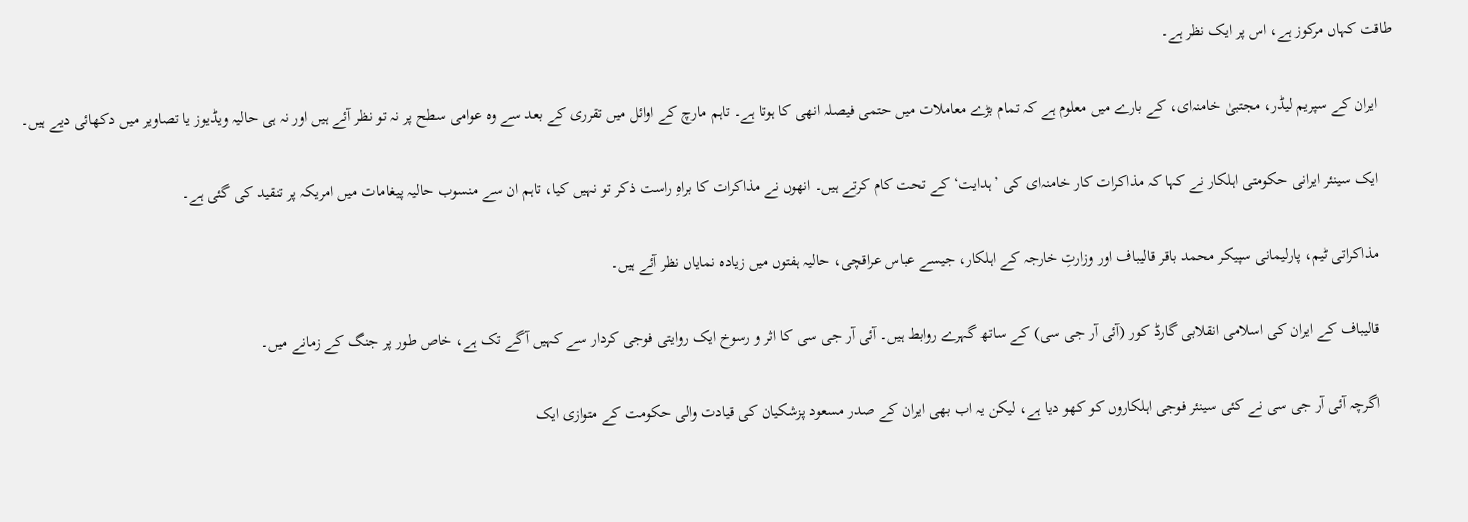طاقت کہاں مرکوز ہے، اس پر ایک نظر ہے۔

    ایران کے سپریم لیڈر، مجتبیٰ خامنہ‌ای، کے بارے میں معلوم ہے کہ تمام بڑے معاملات میں حتمی فیصلہ انھی کا ہوتا ہے۔ تاہم مارچ کے اوائل میں تقرری کے بعد سے وہ عوامی سطح پر نہ تو نظر آئے ہیں اور نہ ہی حالیہ ویڈیوز یا تصاویر میں دکھائی دیے ہیں۔

    ایک سینئر ایرانی حکومتی اہلکار نے کہا کہ مذاکرات کار خامنہ‌ای کی ’ہدایت‘ کے تحت کام کرتے ہیں۔ انھوں نے مذاکرات کا براہِ راست ذکر تو نہیں کیا، تاہم ان سے منسوب حالیہ پیغامات میں امریکہ پر تنقید کی گئی ہے۔

    مذاکراتی ٹیم، پارلیمانی سپیکر محمد باقر قالیباف اور وزارتِ خارجہ کے اہلکار، جیسے عباس عراقچی، حالیہ ہفتوں میں زیادہ نمایاں نظر آئے ہیں۔

    قالیباف کے ایران کی اسلامی انقلابی گارڈ کور (آئی آر جی سی) کے ساتھ گہرے روابط ہیں۔ آئی آر جی سی کا اثر و رسوخ ایک روایتی فوجی کردار سے کہیں آگے تک ہے، خاص طور پر جنگ کے زمانے میں۔

    اگرچہ آئی آر جی سی نے کئی سینئر فوجی اہلکاروں کو کھو دیا ہے، لیکن یہ اب بھی ایران کے صدر مسعود پزشکیان کی قیادت والی حکومت کے متوازی ایک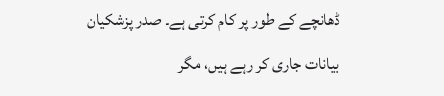ڈھانچے کے طور پر کام کرتی ہے۔ صدر پزشکیان بیانات جاری کر رہے ہیں، مگر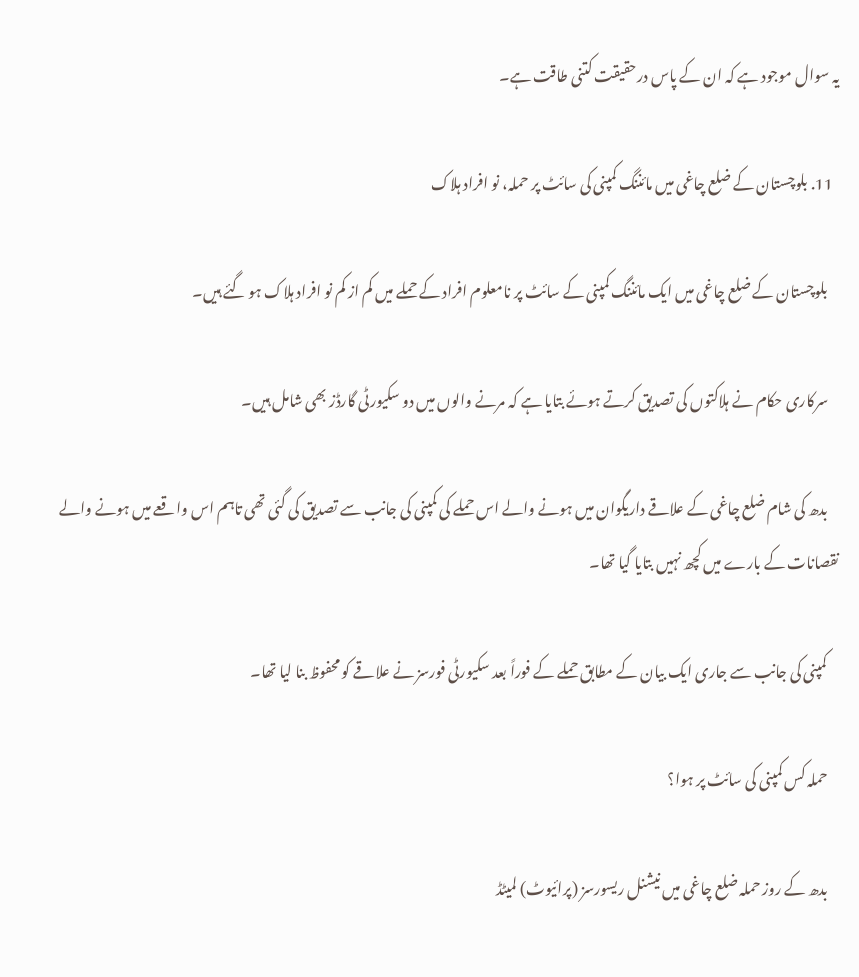یہ سوال موجود ہے کہ ان کے پاس درحقیقت کتنی طاقت ہے۔

  11. بلوچستان کے ضلع چاغی میں مائننگ کمپنی کی سائٹ پر حملہ، نو افراد ہلاک

    بلوچستان کے ضلع چاغی میں ایک مائننگ کمپنی کے سائٹ پر نامعلوم افراد کے حملے میں کم از کم نو افراد ہلاک ہو گئے ہیں۔

    سرکاری حکام نے ہلاکتوں کی تصدیق کرتے ہوئے بتایا ہے کہ مرنے والوں میں دو سکیورٹی گارڈز بھی شامل ہیں۔

    بدھ کی شام ضلع چاغی کے علاقے داریگوان میں ہونے والے اس حملے کی کمپنی کی جانب سے تصدیق کی گئی تھی تاہم اس واقعے میں ہونے والے نقصانات کے بارے میں کچھ نہیں بتایا گیا تھا۔

    کمپنی کی جانب سے جاری ایک بیان کے مطابق حملے کے فوراً بعد سکیورٹی فورسز نے علاقے کو محفوظ بنا لیا تھا۔

    حملہ کس کمپنی کی سائٹ پر ہوا؟

    بدھ کے روز حملہ ضلع چاغی میں نیشنل ریسورسز (پرائیوٹ) لمیٹڈ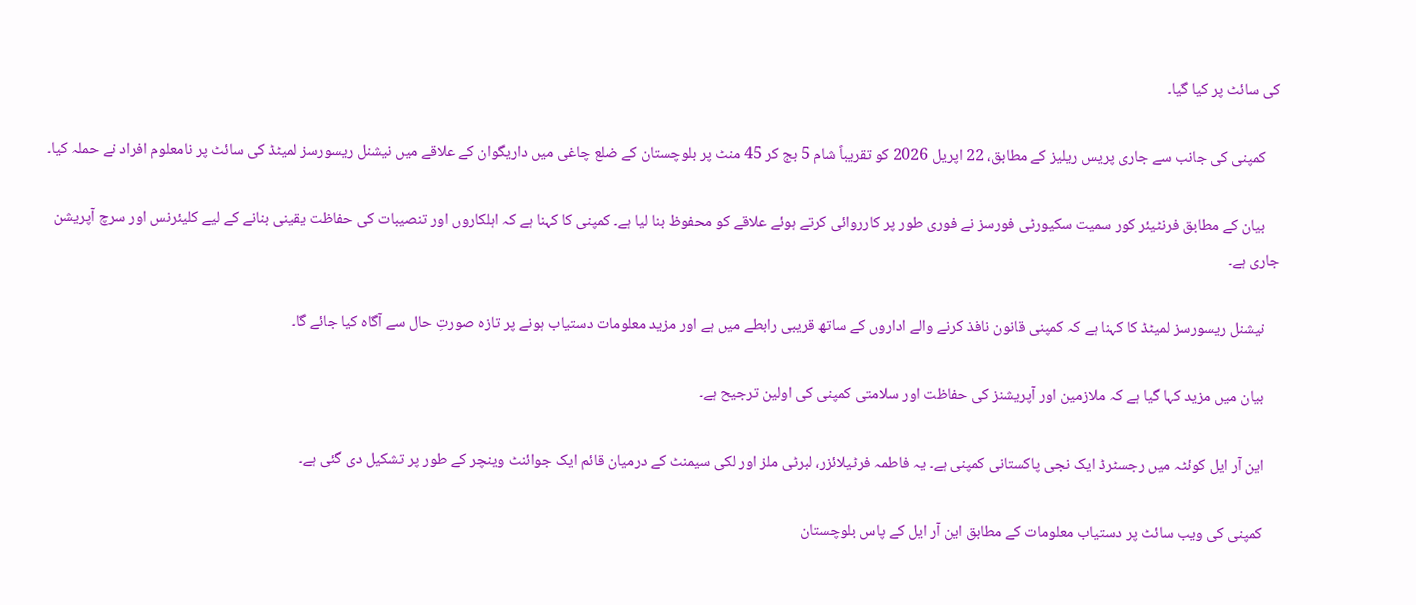کی سائٹ پر کیا گیا۔

    کمپنی کی جانب سے جاری پریس ریلیز کے مطابق، 22 اپریل 2026 کو تقریباً شام 5 بج کر 45 منٹ پر بلوچستان کے ضلع چاغی میں داریگوان کے علاقے میں نیشنل ریسورسز لمیٹڈ کی سائٹ پر نامعلوم افراد نے حملہ کیا۔

    بیان کے مطابق فرنٹیئر کور سمیت سکیورٹی فورسز نے فوری طور پر کارروائی کرتے ہوئے علاقے کو محفوظ بنا لیا ہے۔ کمپنی کا کہنا ہے کہ اہلکاروں اور تنصیبات کی حفاظت یقینی بنانے کے لیے کلیئرنس اور سرچ آپریشن جاری ہے۔

    نیشنل ریسورسز لمیٹڈ کا کہنا ہے کہ کمپنی قانون نافذ کرنے والے اداروں کے ساتھ قریبی رابطے میں ہے اور مزید معلومات دستیاب ہونے پر تازہ صورتِ حال سے آگاہ کیا جائے گا۔

    بیان میں مزید کہا گیا ہے کہ ملازمین اور آپریشنز کی حفاظت اور سلامتی کمپنی کی اولین ترجیح ہے۔

    این آر ایل کوئٹہ میں رجسٹرڈ ایک نجی پاکستانی کمپنی ہے۔ یہ فاطمہ فرٹیلائزر، لبرٹی ملز اور لکی سیمنٹ کے درمیان قائم ایک جوائنٹ وینچر کے طور پر تشکیل دی گئی ہے۔

    کمپنی کی ویب سائٹ پر دستیاب معلومات کے مطابق این آر ایل کے پاس بلوچستان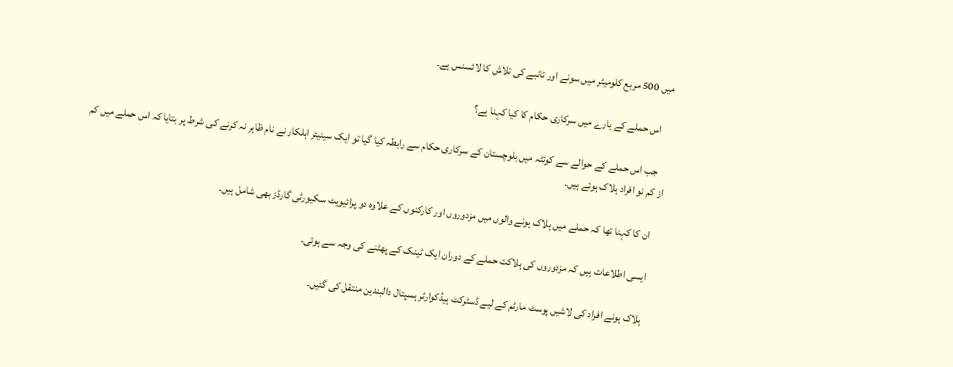میں 500 مربع کلومیٹر میں سونے اور تانبے کی تلاش کا لائسنس ہے۔

    اس حملے کے بارے میں سرکاری حکام کا کیا کہنا ہے؟

    جب اس حملے کے حوالے سے کوئٹہ میں بلوچستان کے سرکاری حکام سے رابطہ کیا گیا تو ایک سینیئر اہلکار نے نام ظاہر نہ کرنے کی شرط پر بتایا کہ اس حملے میں کم از کم نو افراد ہلاک ہوئے ہیں۔

    ان کا کہنا تھا کہ حملے میں ہلاک ہونے والوں میں مزدوروں اور کارکنوں کے علاوہ دو پرائیویٹ سکیورٹی گارڈز بھی شامل ہیں۔

    ایسی اطلاعات ہیں کہ مزدوروں کی ہلاکت حملے کے دوران ایک ٹینک کے پھٹنے کی وجہ سے ہوئی۔

    ہلاک ہونے افراد کی لاشیں پوسٹ مارٹم کے لیے ڈسٹرکٹ ہیڈکوارٹر ہسپتال دالبندین منتقل کی گئیں۔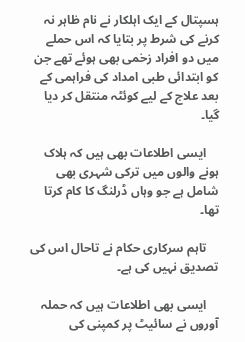ہسپتال کے ایک اہلکار نے نام ظاہر نہ کرنے کی شرط پر بتایا کہ اس حملے میں دو افراد زخمی بھی ہوئے تھے جن کو ابتدائی طبی امداد کی فراہمی کے بعد علاج کے لیے کوئٹہ منتقل کر دیا گیا۔

    ایسی اطلاعات بھی ہیں کہ ہلاک ہونے والوں میں ترکی شہری بھی شامل ہے جو وہاں ڈرلنگ کا کام کرتا تھا۔

    تاہم سرکاری حکام نے تاحال اس کی تصدیق نہیں کی ہے۔

    ایسی بھی اطلاعات ہیں کہ حملہ آوروں نے سائیٹ پر کمپنی کی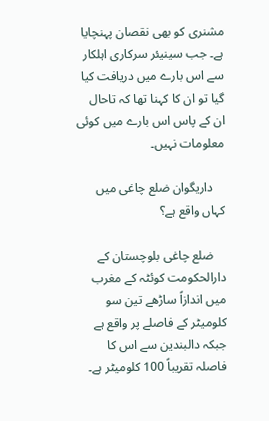مشنری کو بھی نقصان پہنچایا ہے۔ جب سینیئر سرکاری اہلکار سے اس بارے میں دریافت کیا گیا تو ان کا کہنا تھا کہ تاحال ان کے پاس اس بارے میں کوئی معلومات نہیں۔

    داریگوان ضلع چاغی میں کہاں واقع ہے؟

    ضلع چاغی بلوچستان کے دارالحکومت کوئٹہ کے مغرب میں اندازاً ساڑھے تین سو کلومیٹر کے فاصلے پر واقع ہے جبکہ دالبندین سے اس کا فاصلہ تقریباً 100 کلومیٹر ہے۔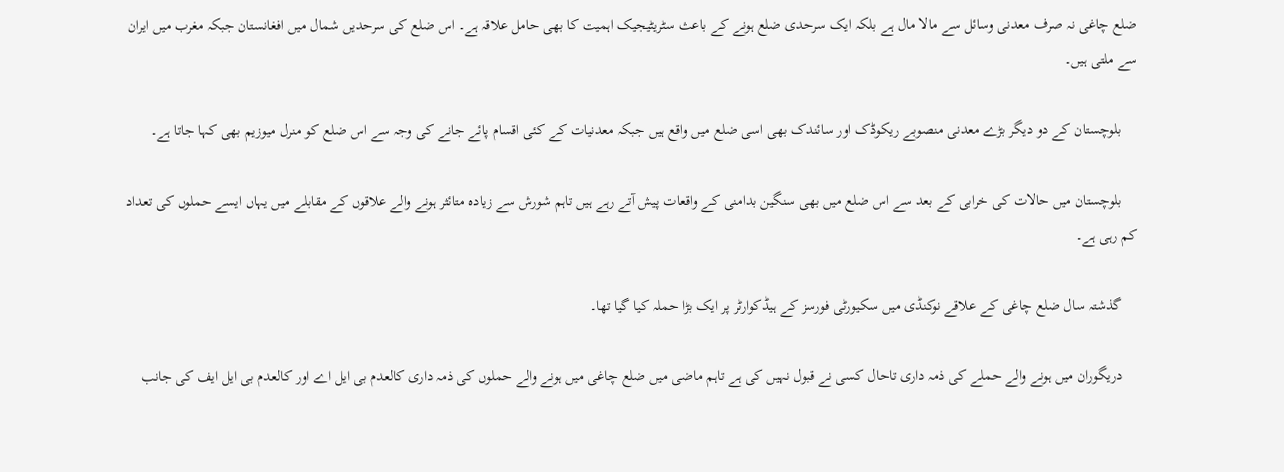ضلع چاغی نہ صرف معدنی وسائل سے مالا مال ہے بلکہ ایک سرحدی ضلع ہونے کے باعث سٹریٹیجیک اہمیت کا بھی حامل علاقہ ہے۔ اس ضلع کی سرحدیں شمال میں افغانستان جبکہ مغرب میں ایران سے ملتی ہیں۔

    بلوچستان کے دو دیگر بڑے معدنی منصوبے ریکوڈک اور سائندک بھی اسی ضلع میں واقع ہیں جبکہ معدنیات کے کئی اقسام پائے جانے کی وجہ سے اس ضلع کو منرل میوزیم بھی کہا جاتا ہے۔

    بلوچستان میں حالات کی خرابی کے بعد سے اس ضلع میں بھی سنگین بدامنی کے واقعات پیش آتے رہے ہیں تاہم شورش سے زیادہ متائثر ہونے والے علاقوں کے مقابلے میں یہاں ایسے حملوں کی تعداد کم رہی ہے۔

    گذشتہ سال ضلع چاغی کے علاقے نوکنڈی میں سکیورٹی فورسز کے ہیڈکوارٹر پر ایک بڑا حملہ کیا گیا تھا۔

    دریگوران میں ہونے والے حملے کی ذمہ داری تاحال کسی نے قبول نہیں کی ہے تاہم ماضی میں ضلع چاغی میں ہونے والے حملوں کی ذمہ داری کالعدم بی ایل اے اور کالعدم بی ایل ایف کی جانب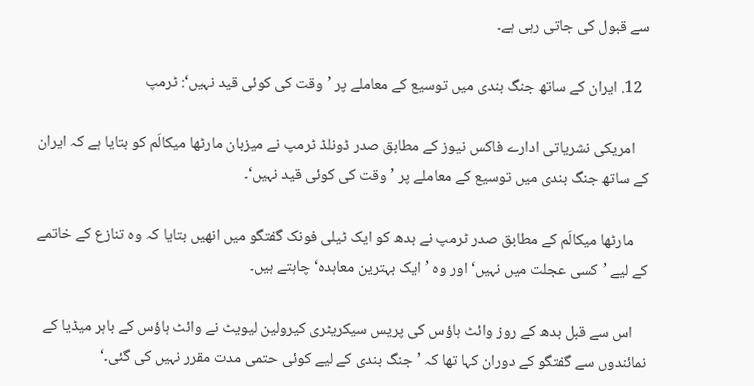سے قبول کی جاتی رہی ہے۔

  12. ایران کے ساتھ جنگ بندی میں توسیع کے معاملے پر ’وقت کی کوئی قید نہیں‘: ٹرمپ

    امریکی نشریاتی ادارے فاکس نیوز کے مطابق صدر ڈونلڈ ٹرمپ نے میزبان مارٹھا میکالَم کو بتایا ہے کہ ایران کے ساتھ جنگ بندی میں توسیع کے معاملے پر ’وقت کی کوئی قید نہیں‘۔

    مارٹھا میکالَم کے مطابق صدر ٹرمپ نے بدھ کو ایک ٹیلی فونک گفتگو میں انھیں بتایا کہ وہ تنازع کے خاتمے کے لیے ’کسی عجلت میں نہیں‘ اور وہ ’ایک بہترین معاہدہ‘ چاہتے ہیں۔

    اس سے قبل بدھ کے روز وائٹ ہاؤس کی پریس سیکریٹری کیرولین لیویٹ نے وائٹ ہاؤس کے باہر میڈیا کے نمائندوں سے گفتگو کے دوران کہا تھا کہ ’جنگ بندی کے لیے کوئی حتمی مدت مقرر نہیں کی گئی۔‘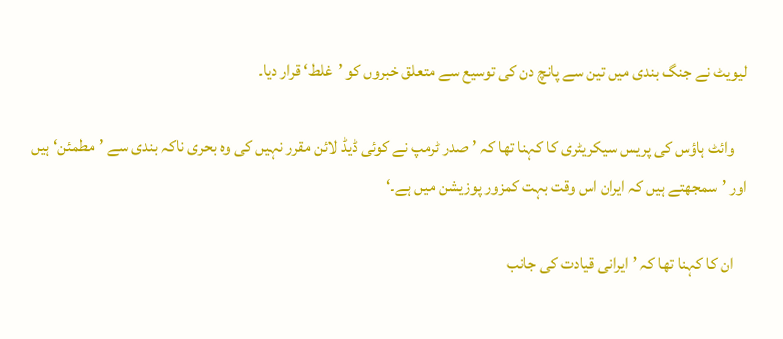لیویٹ نے جنگ بندی میں تین سے پانچ دن کی توسیع سے متعلق خبروں کو ’غلط‘ قرار دیا۔

    وائٹ ہاؤس کی پریس سیکریٹری کا کہنا تھا کہ ’صدر ٹرمپ نے کوئی ڈیڈ لائن مقرر نہیں کی وہ بحری ناکہ بندی سے ’مطمئن‘ ہیں اور ’سمجھتے ہیں کہ ایران اس وقت بہت کمزور پوزیشن میں ہے۔‘

    ان کا کہنا تھا کہ ’ایرانی قیادت کی جانب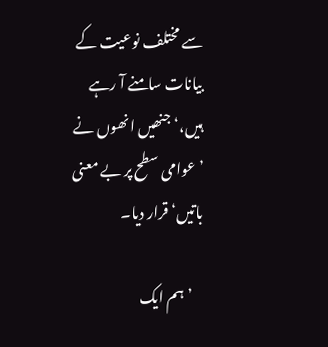سے مختلف نوعیت کے بیانات سامنے آ رہے ہیں،‘ جنھیں انھوں نے ’عوامی سطح پر بے معنی باتیں‘ قرار دیا۔

    ’ہم ایک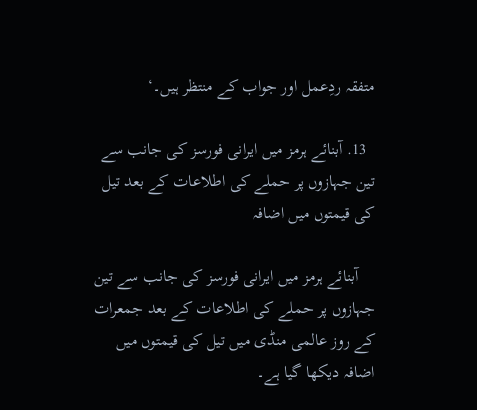متفقہ ردِعمل اور جواب کے منتظر ہیں۔‘

  13. آبنائے ہرمز میں ایرانی فورسز کی جانب سے تین جہازوں پر حملے کی اطلاعات کے بعد تیل کی قیمتوں میں اضافہ

    آبنائے ہرمز میں ایرانی فورسز کی جانب سے تین جہازوں پر حملے کی اطلاعات کے بعد جمعرات کے روز عالمی منڈی میں تیل کی قیمتوں میں اضافہ دیکھا گیا ہے۔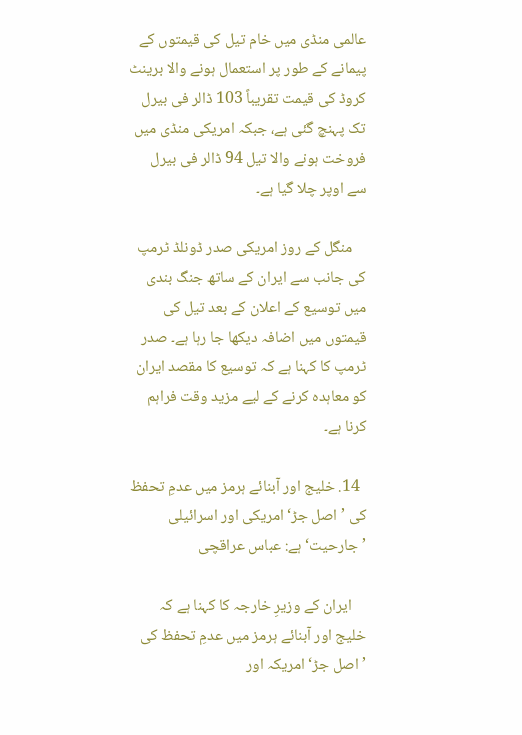عالمی منڈی میں خام تیل کی قیمتوں کے پیمانے کے طور پر استعمال ہونے والا برینٹ کروڈ کی قیمت تقریباً 103 ڈالر فی بیرل تک پہنچ گئی ہے، جبکہ امریکی منڈی میں فروخت ہونے والا تیل 94 ڈالر فی بیرل سے اوپر چلا گیا ہے۔

    منگل کے روز امریکی صدر ڈونلڈ ٹرمپ کی جانب سے ایران کے ساتھ جنگ بندی میں توسیع کے اعلان کے بعد تیل کی قیمتوں میں اضافہ دیکھا جا رہا ہے۔ صدر ٹرمپ کا کہنا ہے کہ توسیع کا مقصد ایران کو معاہدہ کرنے کے لیے مزید وقت فراہم کرنا ہے۔

  14. خلیج اور آبنائے ہرمز میں عدمِ تحفظ کی ’اصل جڑ‘ امریکی اور اسرائیلی ’جارحیت‘ ہے: عباس عراقچی

    ایران کے وزیرِ خارجہ کا کہنا ہے کہ خلیج اور آبنائے ہرمز میں عدمِ تحفظ کی ’اصل جڑ‘ امریکہ اور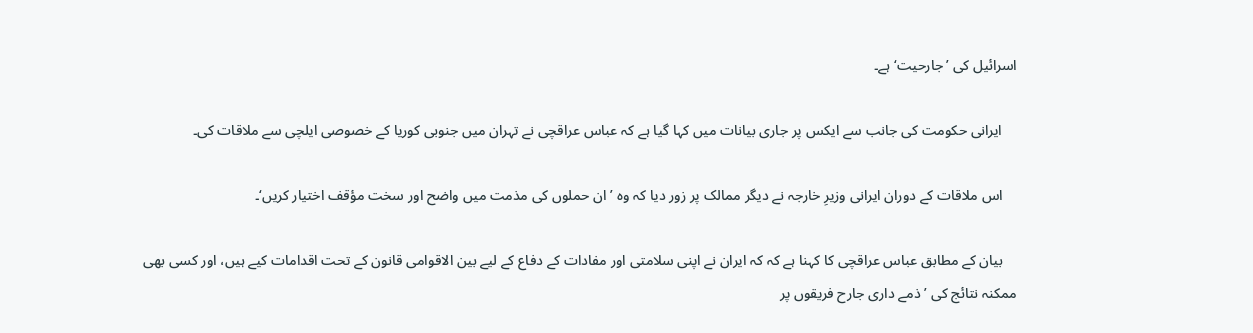اسرائیل کی ’جارحیت‘ ہے۔

    ایرانی حکومت کی جانب سے ایکس پر جاری بیانات میں کہا گیا ہے کہ عباس عراقچی نے تہران میں جنوبی کوریا کے خصوصی ایلچی سے ملاقات کی۔

    اس ملاقات کے دوران ایرانی وزیرِ خارجہ نے دیگر ممالک پر زور دیا کہ وہ ’ان حملوں کی مذمت میں واضح اور سخت مؤقف اختیار کریں‘۔

    بیان کے مطابق عباس عراقچی کا کہنا ہے کہ کہ ایران نے اپنی سلامتی اور مفادات کے دفاع کے لیے بین الاقوامی قانون کے تحت اقدامات کیے ہیں، اور کسی بھی ممکنہ نتائج کی ’ذمے داری جارح فریقوں پر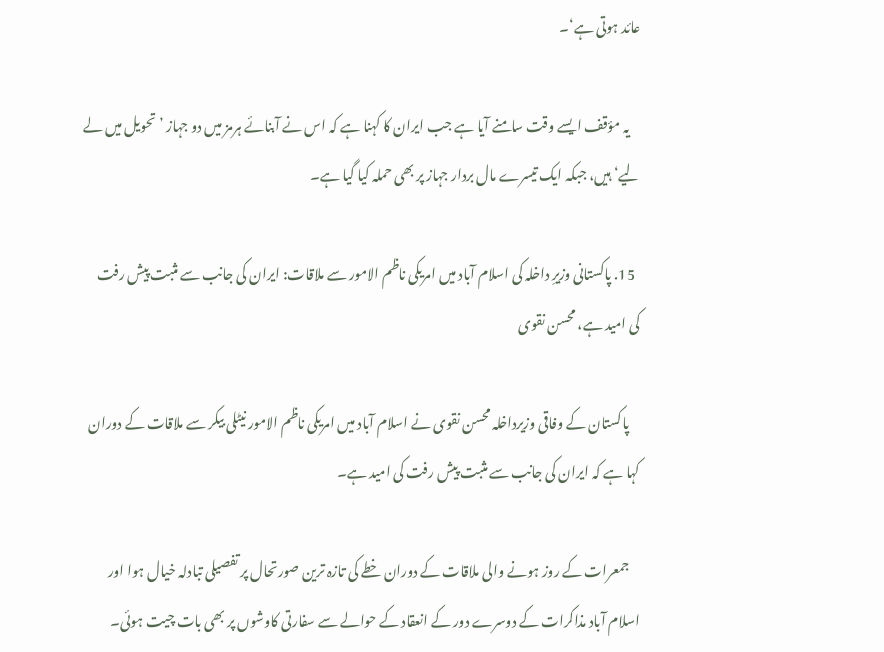عائد ہوتی ہے‘۔

    یہ مؤقف ایسے وقت سامنے آیا ہے جب ایران کا کہنا ہے کہ اس نے آبنائے ہرمز میں دو جہاز ’تحویل میں لے لیے‘ ہیں، جبکہ ایک تیسرے مال بردار جہاز پر بھی حملہ کیا گیا ہے۔

  15. پاکستانی وزیرِ داخلہ کی اسلام آباد میں امریکی ناظم الامور سے ملاقات: ایران کی جانب سے مثبت پیش رفت کی امید ہے، محسن نقوی

    پاکستان کے وفاقی وزیرداخلہ محسن نقوی نے اسلام آباد میں امریکی ناظم الامور نیٹلی بیکر سے ملاقات کے دوران کہا ہے کہ ایران کی جانب سے مثبت پیش رفت کی امید ہے۔

    جمعرات کے روز ہونے والی ملاقات کے دوران خطے کی تازہ ترین صورتحال پر تفصیلی تبادلہ خیال ہوا اور اسلام آباد مذاکرات کے دوسرے دور کے انعقاد کے حوالے سے سفارتی کاوشوں پر بھی بات چیت ہوئی۔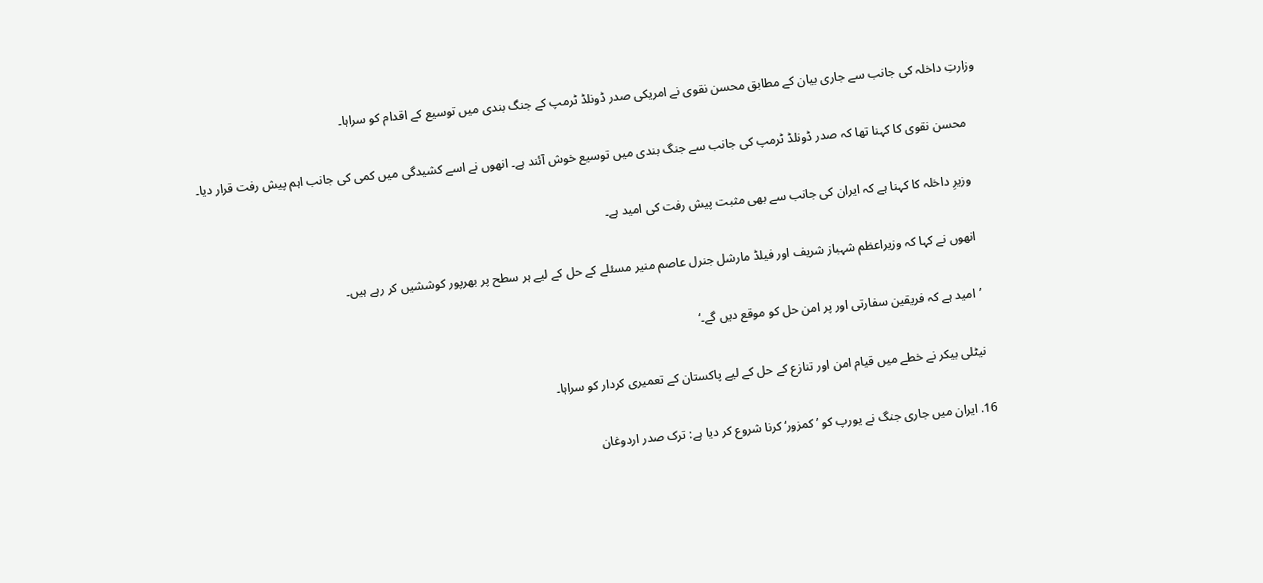وزارتِ داخلہ کی جانب سے جاری بیان کے مطابق محسن نقوی نے امریکی صدر ڈونلڈ ٹرمپ کے جنگ بندی میں توسیع کے اقدام کو سراہا۔

    محسن نقوی کا کہنا تھا کہ صدر ڈونلڈ ٹرمپ کی جانب سے جنگ بندی میں توسیع خوش آئند ہے۔ انھوں نے اسے کشیدگی میں کمی کی جانب اہم پیش رفت قرار دیا۔

    وزیرِ داخلہ کا کہنا ہے کہ ایران کی جانب سے بھی مثبت پیش رفت کی امید ہے۔

    انھوں نے کہا کہ وزیراعظم شہباز شریف اور فیلڈ مارشل جنرل عاصم منیر مسئلے کے حل کے لیے ہر سطح پر بھرپور کوششیں کر رہے ہیں۔

    ’امید ہے کہ فریقین سفارتی اور پر امن حل کو موقع دیں گے۔‘

    نیٹلی بیکر نے خطے میں قیام امن اور تنازع کے حل کے لیے پاکستان کے تعمیری کردار کو سراہا۔

  16. ایران میں جاری جنگ نے یورپ کو ’کمزور‘ کرنا شروع کر دیا ہے: ترک صدر اردوغان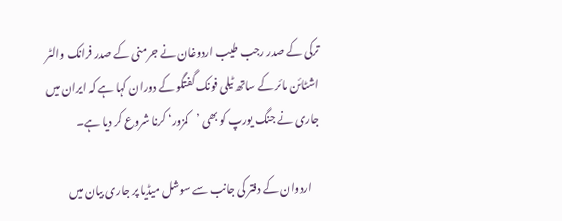ترکی کے صدر رجب طیب اردوغان نے جرمنی کے صدر فرانک والٹر اشٹائن مائر کے ساتھ ٹیلی فونک گفتگو کے دوران کہا ہے کہ ایران میں جاری نے جنگ یورپ کو بھی ’کمزور‘ کرنا شروع کر دیا ہے۔

    اردوان کے دفتر کی جانب سے سوشل میڈیا پر جاری بیان میں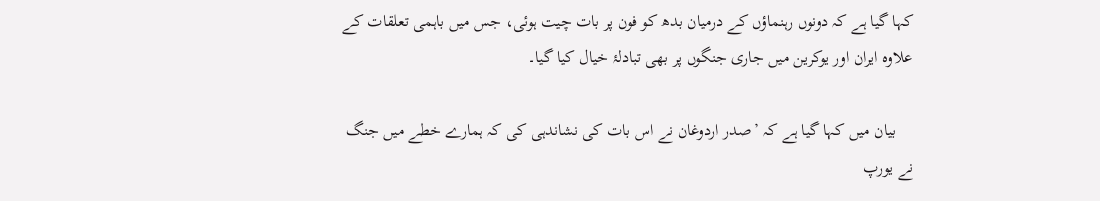کہا گیا ہے کہ دونوں رہنماؤں کے درمیان بدھ کو فون پر بات چیت ہوئی، جس میں باہمی تعلقات کے علاوہ ایران اور یوکرین میں جاری جنگوں پر بھی تبادلۂ خیال کیا گیا۔

    بیان میں کہا گیا ہے کہ ’صدر اردوغان نے اس بات کی نشاندہی کی کہ ہمارے خطے میں جنگ نے یورپ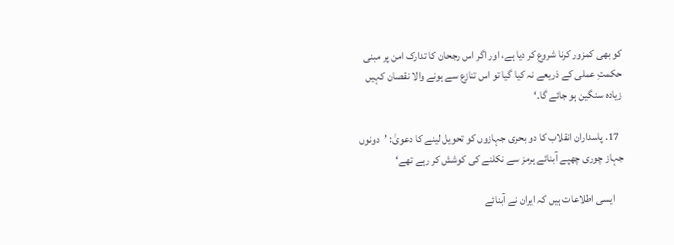کو بھی کمزور کرنا شروع کر دیا ہے، اور اگر اس رجحان کا تدارک امن پر مبنی حکمتِ عملی کے ذریعے نہ کیا گیا تو اس تنازع سے ہونے والا نقصان کہیں زیادہ سنگین ہو جائے گا۔‘

  17. پاسداران انقلاب کا دو بحری جہازوں کو تحویل لینے کا دعویٰ: ’دونوں جہاز چوری چھپے آبنائے ہرمز سے نکلنے کی کوشش کر رہے تھے‘

    ایسی اطلاعات ہیں کہ ایران نے آبنائے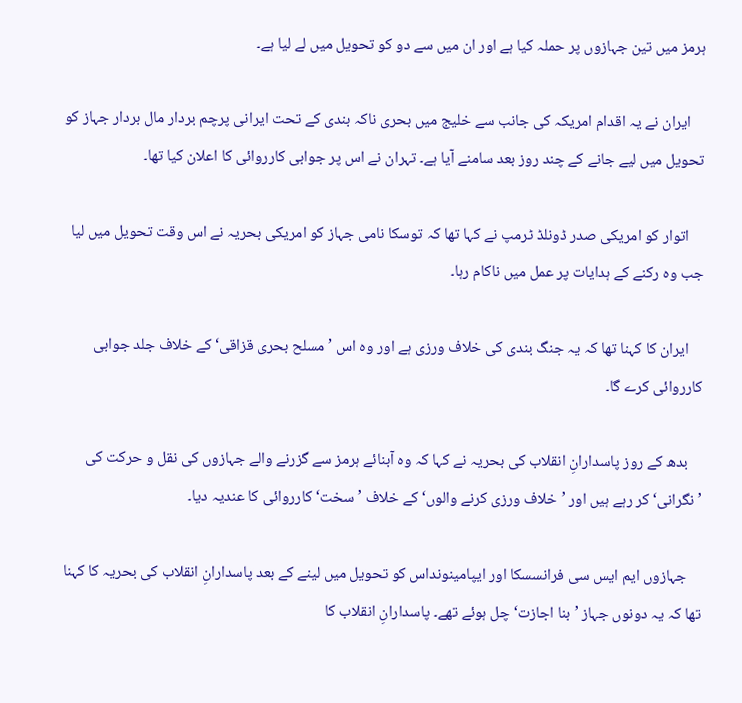ہرمز میں تین جہازوں پر حملہ کیا ہے اور ان میں سے دو کو تحویل میں لے لیا ہے۔

    ایران نے یہ اقدام امریکہ کی جانب سے خلیج میں بحری ناکہ بندی کے تحت ایرانی پرچم بردار مال بردار جہاز کو تحویل میں لیے جانے کے چند روز بعد سامنے آیا ہے۔ تہران نے اس پر جوابی کارروائی کا اعلان کیا تھا۔

    اتوار کو امریکی صدر ڈونلڈ ٹرمپ نے کہا تھا کہ توسکا نامی جہاز کو امریکی بحریہ نے اس وقت تحویل میں لیا جب وہ رکنے کے ہدایات پر عمل میں ناکام رہا۔

    ایران کا کہنا تھا کہ یہ جنگ بندی کی خلاف ورزی ہے اور وہ اس ’مسلح بحری قزاقی‘ کے خلاف جلد جوابی کارروائی کرے گا۔

    بدھ کے روز پاسدارانِ انقلاب کی بحریہ نے کہا کہ وہ آبنائے ہرمز سے گزرنے والے جہازوں کی نقل و حرکت کی ’نگرانی‘ کر رہے ہیں اور ’خلاف ورزی کرنے والوں‘ کے خلاف ’سخت‘ کارروائی کا عندیہ دیا۔

    جہازوں ایم ایس سی فرانسسکا اور ایپامینونداس کو تحویل میں لینے کے بعد پاسدارانِ انقلاب کی بحریہ کا کہنا تھا کہ یہ دونوں جہاز ’بنا اجازت‘ چل ہوئے تھے۔ پاسدارانِ انقلاب کا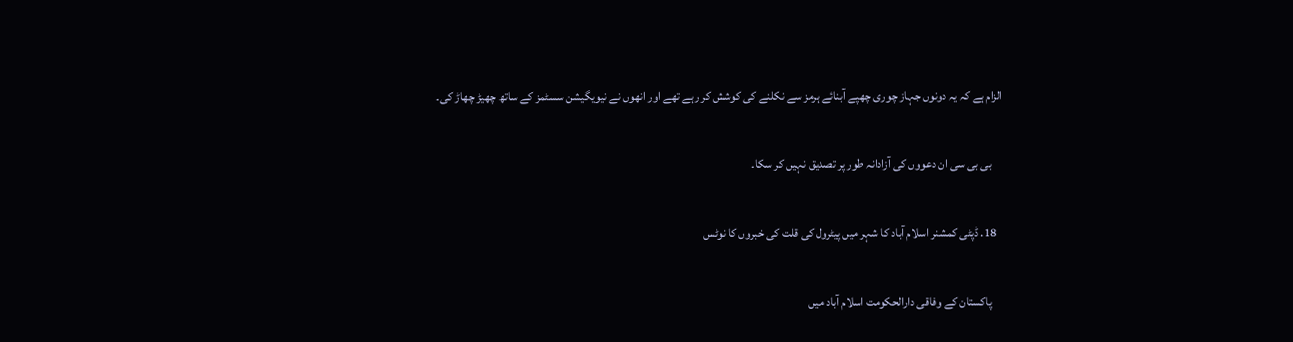الزام ہے کہ یہ دونوں جہاز چوری چھپے آبنائے ہرمز سے نکلنے کی کوشش کر رہے تھے اور انھوں نے نیویگیشن سسٹمز کے ساتھ چھیڑ چھاڑ کی۔

    بی بی سی ان دعووں کی آزادانہ طور پر تصدیق نہیں کر سکا۔

  18. ڈپٹی کمشنر اسلام آباد کا شہر میں پیٹرول کی قلت کی خبروں کا نوٹس

    پاکستان کے وفاقی دارالحکومت اسلام آباد میں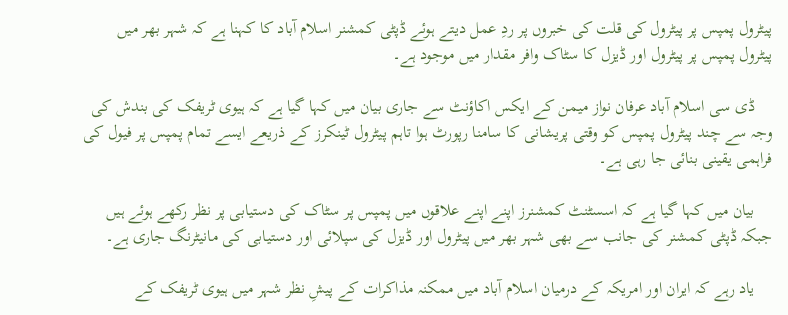پیٹرول پمپس پر پیٹرول کی قلت کی خبروں پر ردِ عمل دیتے ہوئے ڈپٹی کمشنر اسلام آباد کا کہنا ہے کہ شہر بھر میں پیٹرول پمپس پر پیٹرول اور ڈیزل کا سٹاک وافر مقدار میں موجود ہے۔

    ڈی سی اسلام آباد عرفان نواز میمن کے ایکس اکاؤنٹ سے جاری بیان میں کہا گیا ہے کہ ہیوی ٹریفک کی بندش کی وجہ سے چند پیٹرول پمپس کو وقتی پریشانی کا سامنا رپورٹ ہوا تاہم پیٹرول ٹینکرز کے ذریعے ایسے تمام پمپس پر فیول کی فراہمی یقینی بنائی جا رہی ہے۔

    بیان میں کہا گیا ہے کہ اسسٹنٹ کمشنرز اپنے اپنے علاقوں میں پمپس پر سٹاک کی دستیابی پر نظر رکھے ہوئے ہیں جبکہ ڈپٹی کمشنر کی جانب سے بھی شہر بھر میں پیٹرول اور ڈیزل کی سپلائی اور دستیابی کی مانیٹرنگ جاری ہے۔

    یاد رہے کہ ایران اور امریکہ کے درمیان اسلام آباد میں ممکنہ مذاکرات کے پیشِ نظر شہر میں ہیوی ٹریفک کے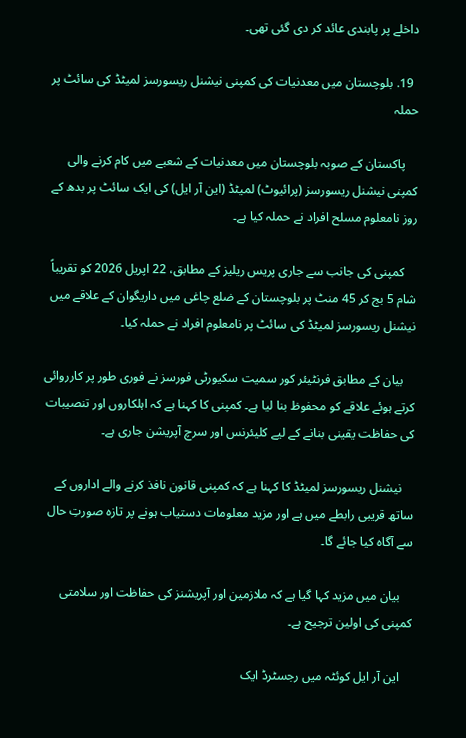داخلے پر پابندی عائد کر دی گئی تھی۔

  19. بلوچستان میں معدنیات کی کمپنی نیشنل ریسورسز لمیٹڈ کی سائٹ پر حملہ

    پاکستان کے صوبہ بلوچستان میں معدنیات کے شعبے میں کام کرنے والی کمپنی نیشنل ریسورسز (پرائیوٹ) لمیٹڈ (این آر ایل) کی ایک سائٹ پر بدھ کے روز نامعلوم مسلح افراد نے حملہ کیا ہے۔

    کمپنی کی جانب سے جاری پریس ریلیز کے مطابق، 22 اپریل 2026 کو تقریباً شام 5 بج کر 45 منٹ پر بلوچستان کے ضلع چاغی میں داریگوان کے علاقے میں نیشنل ریسورسز لمیٹڈ کی سائٹ پر نامعلوم افراد نے حملہ کیا۔

    بیان کے مطابق فرنٹیئر کور سمیت سکیورٹی فورسز نے فوری طور پر کارروائی کرتے ہوئے علاقے کو محفوظ بنا لیا ہے۔ کمپنی کا کہنا ہے کہ اہلکاروں اور تنصیبات کی حفاظت یقینی بنانے کے لیے کلیئرنس اور سرچ آپریشن جاری ہے۔

    نیشنل ریسورسز لمیٹڈ کا کہنا ہے کہ کمپنی قانون نافذ کرنے والے اداروں کے ساتھ قریبی رابطے میں ہے اور مزید معلومات دستیاب ہونے پر تازہ صورتِ حال سے آگاہ کیا جائے گا۔

    بیان میں مزید کہا گیا ہے کہ ملازمین اور آپریشنز کی حفاظت اور سلامتی کمپنی کی اولین ترجیح ہے۔

    این آر ایل کوئٹہ میں رجسٹرڈ ایک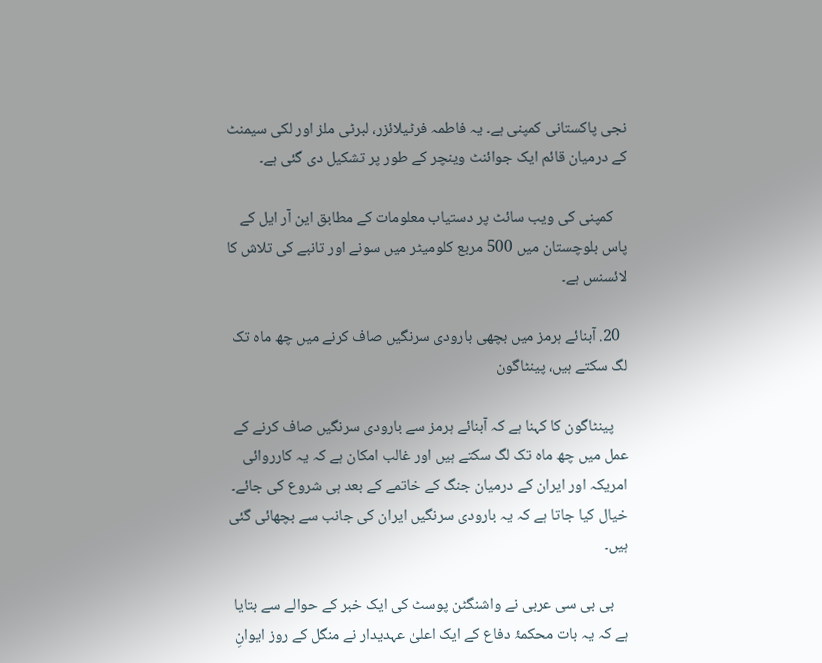نجی پاکستانی کمپنی ہے۔ یہ فاطمہ فرٹیلائزر، لبرٹی ملز اور لکی سیمنٹ کے درمیان قائم ایک جوائنٹ وینچر کے طور پر تشکیل دی گئی ہے۔

    کمپنی کی ویب سائٹ پر دستیاب معلومات کے مطابق این آر ایل کے پاس بلوچستان میں 500 مربع کلومیٹر میں سونے اور تانبے کی تلاش کا لائسنس ہے۔

  20. آبنائے ہرمز میں بچھی بارودی سرنگیں صاف کرنے میں چھ ماہ تک لگ سکتے ہیں، پینٹاگون

    پینٹاگون کا کہنا ہے کہ آبنائے ہرمز سے بارودی سرنگیں صاف کرنے کے عمل میں چھ ماہ تک لگ سکتے ہیں اور غالب امکان ہے کہ یہ کارروائی امریکہ اور ایران کے درمیان جنگ کے خاتمے کے بعد ہی شروع کی جائے۔ خیال کیا جاتا ہے کہ یہ بارودی سرنگیں ایران کی جانب سے بچھائی گئی ہیں۔

    بی بی سی عربی نے واشنگٹن پوسٹ کی ایک خبر کے حوالے سے بتایا ہے کہ یہ بات محکمۂ دفاع کے ایک اعلیٰ عہدیدار نے منگل کے روز ایوانِ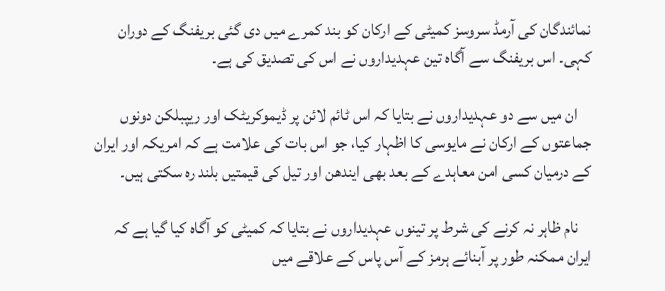نمائندگان کی آرمڈ سروسز کمیٹی کے ارکان کو بند کمرے میں دی گئی بریفنگ کے دوران کہی۔ اس بریفنگ سے آگاہ تین عہدیداروں نے اس کی تصدیق کی ہے۔

    ان میں سے دو عہدیداروں نے بتایا کہ اس ٹائم لائن پر ڈیموکریٹک اور ریپبلکن دونوں جماعتوں کے ارکان نے مایوسی کا اظہار کیا، جو اس بات کی علامت ہے کہ امریکہ اور ایران کے درمیان کسی امن معاہدے کے بعد بھی ایندھن اور تیل کی قیمتیں بلند رہ سکتی ہیں۔

    نام ظاہر نہ کرنے کی شرط پر تینوں عہدیداروں نے بتایا کہ کمیٹی کو آگاہ کیا گیا ہے کہ ایران ممکنہ طور پر آبنائے ہرمز کے آس پاس کے علاقے میں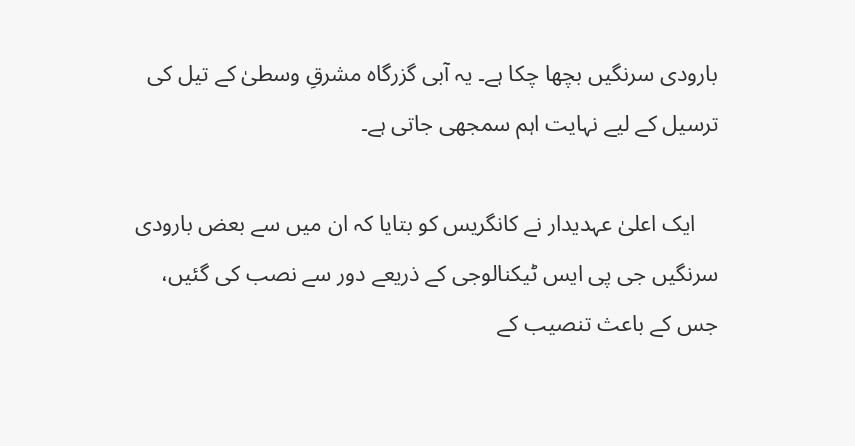بارودی سرنگیں بچھا چکا ہے۔ یہ آبی گزرگاہ مشرقِ وسطیٰ کے تیل کی ترسیل کے لیے نہایت اہم سمجھی جاتی ہے۔

    ایک اعلیٰ عہدیدار نے کانگریس کو بتایا کہ ان میں سے بعض بارودی سرنگیں جی پی ایس ٹیکنالوجی کے ذریعے دور سے نصب کی گئیں، جس کے باعث تنصیب کے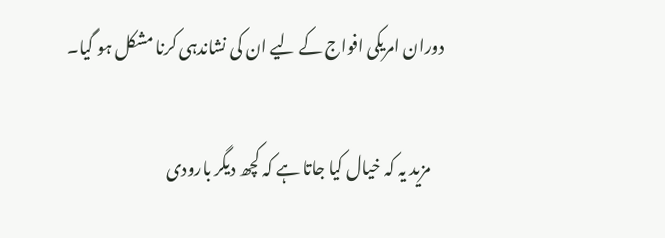دوران امریکی افواج کے لیے ان کی نشاندہی کرنا مشکل ہو گیا۔

    مزید یہ کہ خیال کیا جاتا ہے کہ کچھ دیگر بارودی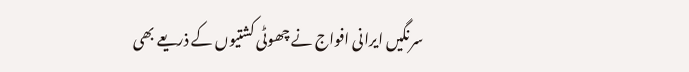سرنگیں ایرانی افواج نے چھوٹی کشتیوں کے ذریعے بھی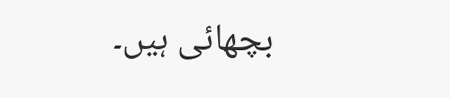بچھائی ہیں۔